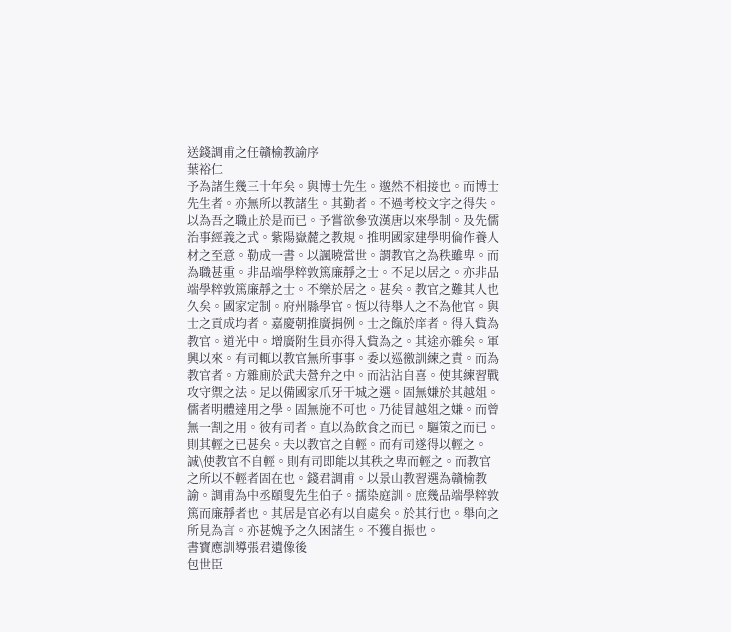送錢調甫之任贛榆教諭序
葉裕仁
予為諸生幾三十年矣。與博士先生。邈然不相接也。而博士先生者。亦無所以教諸生。其勤者。不過考校文字之得失。以為吾之職止於是而已。予嘗欲參攷漢唐以來學制。及先儒治事經義之式。紫陽嶽麓之教規。推明國家建學明倫作養人材之至意。勒成一書。以諷曉當世。謂教官之為秩雖卑。而為職甚重。非品端學粹敦篤廉靜之士。不足以居之。亦非品端學粹敦篤廉靜之士。不樂於居之。甚矣。教官之難其人也久矣。國家定制。府州縣學官。恆以待舉人之不為他官。與士之貢成均者。嘉慶朝推廣捐例。士之餼於庠者。得入貲為教官。道光中。增廣附生員亦得入貲為之。其途亦雜矣。軍興以來。有司輒以教官無所事事。委以巡徼訓練之責。而為教官者。方雜廁於武夫營弁之中。而沾沾自喜。使其練習戰攻守禦之法。足以備國家爪牙干城之選。固無嫌於其越俎。儒者明體達用之學。固無施不可也。乃徒冒越俎之嫌。而曾無一割之用。彼有司者。直以為飲食之而已。驅策之而已。則其輕之已甚矣。夫以教官之自輕。而有司遂得以輕之。誠\使教官不自輕。則有司即能以其秩之卑而輕之。而教官之所以不輕者固在也。錢君調甫。以景山教習選為贛榆教諭。調甫為中丞頤叟先生伯子。擩染庭訓。庶幾品端學粹敦篤而廉靜者也。其居是官必有以自處矣。於其行也。舉向之所見為言。亦甚媿予之久困諸生。不獲自振也。
書寶應訓導張君遺像後
包世臣